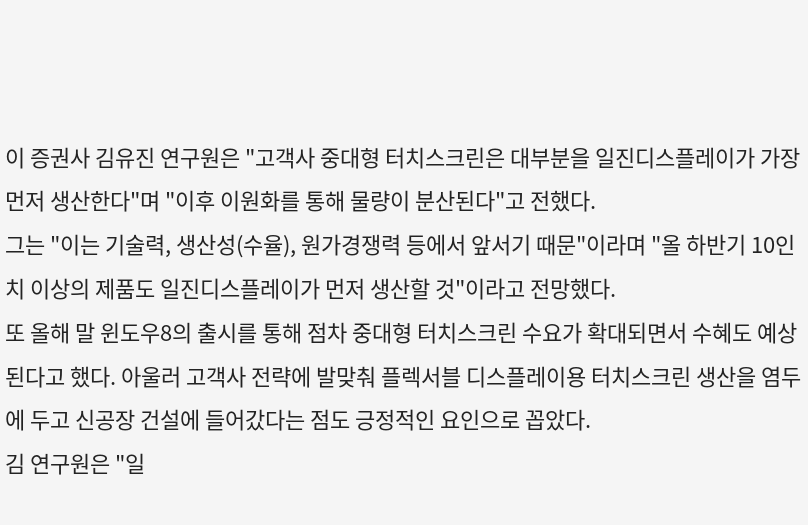이 증권사 김유진 연구원은 "고객사 중대형 터치스크린은 대부분을 일진디스플레이가 가장 먼저 생산한다"며 "이후 이원화를 통해 물량이 분산된다"고 전했다.
그는 "이는 기술력, 생산성(수율), 원가경쟁력 등에서 앞서기 때문"이라며 "올 하반기 10인치 이상의 제품도 일진디스플레이가 먼저 생산할 것"이라고 전망했다.
또 올해 말 윈도우8의 출시를 통해 점차 중대형 터치스크린 수요가 확대되면서 수혜도 예상된다고 했다. 아울러 고객사 전략에 발맞춰 플렉서블 디스플레이용 터치스크린 생산을 염두에 두고 신공장 건설에 들어갔다는 점도 긍정적인 요인으로 꼽았다.
김 연구원은 "일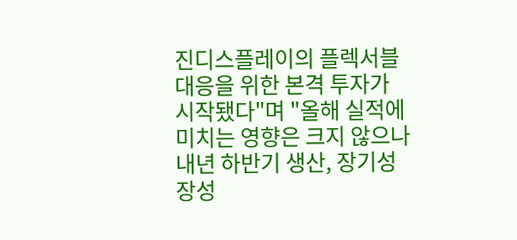진디스플레이의 플렉서블 대응을 위한 본격 투자가 시작됐다"며 "올해 실적에 미치는 영향은 크지 않으나 내년 하반기 생산, 장기성장성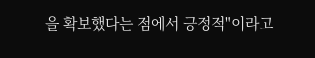을 확보했다는 점에서 긍정적"이라고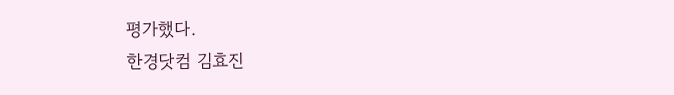평가했다.
한경닷컴 김효진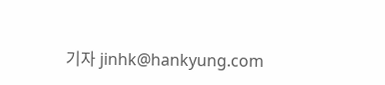기자 jinhk@hankyung.com